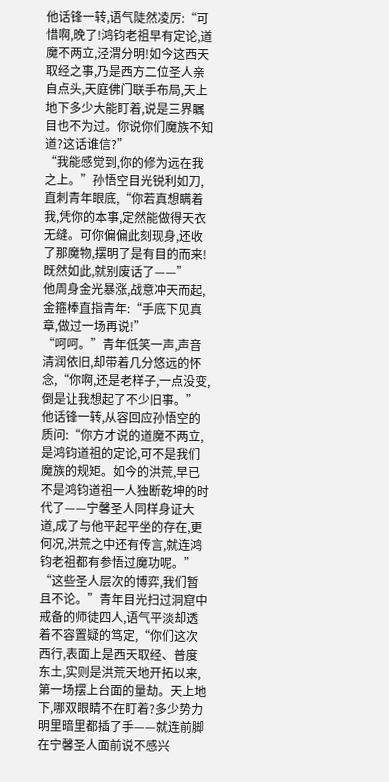他话锋一转,语气陡然凌厉:“可惜啊,晚了!鸿钧老祖早有定论,道魔不两立,泾渭分明!如今这西天取经之事,乃是西方二位圣人亲自点头,天庭佛门联手布局,天上地下多少大能盯着,说是三界瞩目也不为过。你说你们魔族不知道?这话谁信?”
“我能感觉到,你的修为远在我之上。”孙悟空目光锐利如刀,直刺青年眼底,“你若真想瞒着我,凭你的本事,定然能做得天衣无缝。可你偏偏此刻现身,还收了那魔物,摆明了是有目的而来!既然如此,就别废话了——”
他周身金光暴涨,战意冲天而起,金箍棒直指青年:“手底下见真章,做过一场再说!”
“呵呵。”青年低笑一声,声音清润依旧,却带着几分悠远的怀念,“你啊,还是老样子,一点没变,倒是让我想起了不少旧事。”
他话锋一转,从容回应孙悟空的质问:“你方才说的道魔不两立,是鸿钧道祖的定论,可不是我们魔族的规矩。如今的洪荒,早已不是鸿钧道祖一人独断乾坤的时代了——宁馨圣人同样身证大道,成了与他平起平坐的存在,更何况,洪荒之中还有传言,就连鸿钧老祖都有参悟过魔功呢。”
“这些圣人层次的博弈,我们暂且不论。”青年目光扫过洞窟中戒备的师徒四人,语气平淡却透着不容置疑的笃定,“你们这次西行,表面上是西天取经、普度东土,实则是洪荒天地开拓以来,第一场摆上台面的量劫。天上地下,哪双眼睛不在盯着?多少势力明里暗里都插了手——就连前脚在宁馨圣人面前说不感兴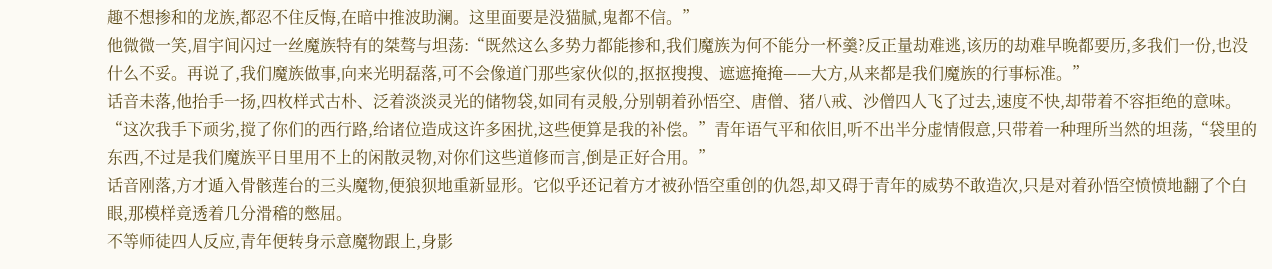趣不想掺和的龙族,都忍不住反悔,在暗中推波助澜。这里面要是没猫腻,鬼都不信。”
他微微一笑,眉宇间闪过一丝魔族特有的桀骜与坦荡:“既然这么多势力都能掺和,我们魔族为何不能分一杯羹?反正量劫难逃,该历的劫难早晚都要历,多我们一份,也没什么不妥。再说了,我们魔族做事,向来光明磊落,可不会像道门那些家伙似的,抠抠搜搜、遮遮掩掩——大方,从来都是我们魔族的行事标准。”
话音未落,他抬手一扬,四枚样式古朴、泛着淡淡灵光的储物袋,如同有灵般,分别朝着孙悟空、唐僧、猪八戒、沙僧四人飞了过去,速度不快,却带着不容拒绝的意味。
“这次我手下顽劣,搅了你们的西行路,给诸位造成这许多困扰,这些便算是我的补偿。”青年语气平和依旧,听不出半分虚情假意,只带着一种理所当然的坦荡,“袋里的东西,不过是我们魔族平日里用不上的闲散灵物,对你们这些道修而言,倒是正好合用。”
话音刚落,方才遁入骨骸莲台的三头魔物,便狼狈地重新显形。它似乎还记着方才被孙悟空重创的仇怨,却又碍于青年的威势不敢造次,只是对着孙悟空愤愤地翻了个白眼,那模样竟透着几分滑稽的憋屈。
不等师徒四人反应,青年便转身示意魔物跟上,身影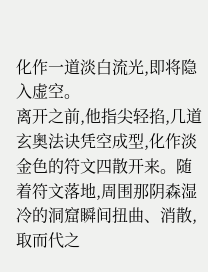化作一道淡白流光,即将隐入虚空。
离开之前,他指尖轻掐,几道玄奥法诀凭空成型,化作淡金色的符文四散开来。随着符文落地,周围那阴森湿冷的洞窟瞬间扭曲、消散,取而代之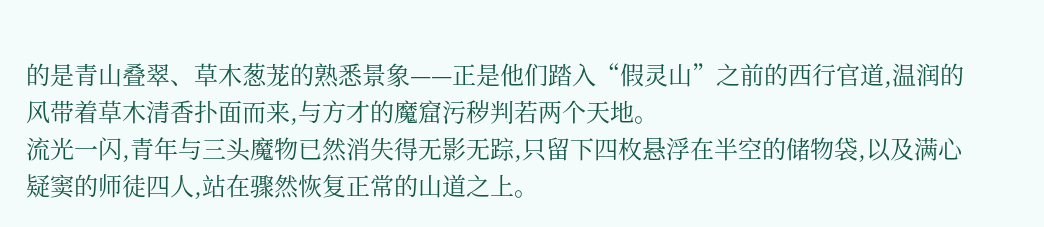的是青山叠翠、草木葱茏的熟悉景象——正是他们踏入“假灵山”之前的西行官道,温润的风带着草木清香扑面而来,与方才的魔窟污秽判若两个天地。
流光一闪,青年与三头魔物已然消失得无影无踪,只留下四枚悬浮在半空的储物袋,以及满心疑窦的师徒四人,站在骤然恢复正常的山道之上。